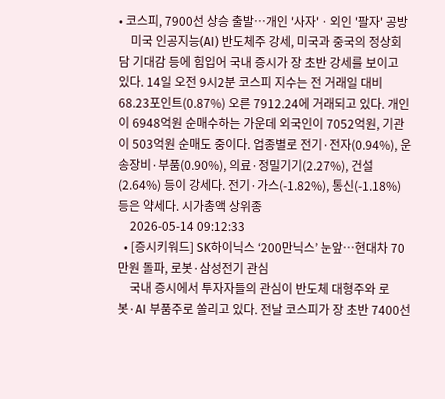• 코스피, 7900선 상승 출발⋯개인 '사자'ㆍ외인 '팔자' 공방
    미국 인공지능(AI) 반도체주 강세, 미국과 중국의 정상회담 기대감 등에 힘입어 국내 증시가 장 초반 강세를 보이고 있다. 14일 오전 9시2분 코스피 지수는 전 거래일 대비 68.23포인트(0.87%) 오른 7912.24에 거래되고 있다. 개인이 6948억원 순매수하는 가운데 외국인이 7052억원, 기관이 503억원 순매도 중이다. 업종별로 전기·전자(0.94%), 운송장비·부품(0.90%), 의료·정밀기기(2.27%), 건설(2.64%) 등이 강세다. 전기·가스(-1.82%), 통신(-1.18%) 등은 약세다. 시가총액 상위종
    2026-05-14 09:12:33
  • [증시키워드] SK하이닉스 ‘200만닉스’ 눈앞…현대차 70만원 돌파, 로봇·삼성전기 관심
    국내 증시에서 투자자들의 관심이 반도체 대형주와 로봇·AI 부품주로 쏠리고 있다. 전날 코스피가 장 초반 7400선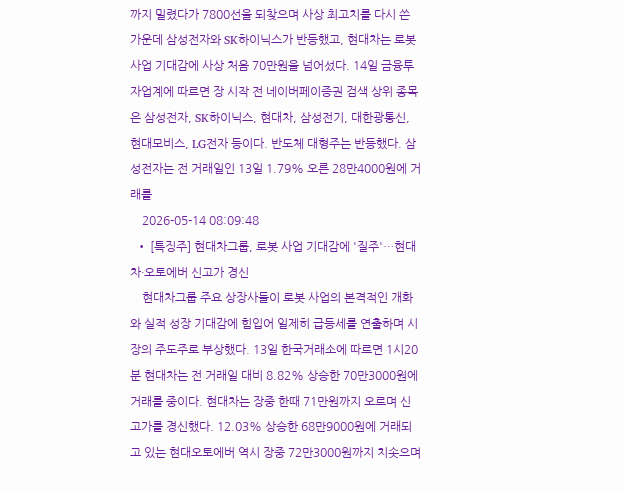까지 밀렸다가 7800선을 되찾으며 사상 최고치를 다시 쓴 가운데 삼성전자와 SK하이닉스가 반등했고, 현대차는 로봇 사업 기대감에 사상 처음 70만원을 넘어섰다. 14일 금융투자업계에 따르면 장 시작 전 네이버페이증권 검색 상위 종목은 삼성전자, SK하이닉스, 현대차, 삼성전기, 대한광통신, 현대모비스, LG전자 등이다. 반도체 대형주는 반등했다. 삼성전자는 전 거래일인 13일 1.79% 오른 28만4000원에 거래를
    2026-05-14 08:09:48
  • [특징주] 현대차그룹, 로봇 사업 기대감에 '질주'…현대차·오토에버 신고가 경신
    현대차그룹 주요 상장사들이 로봇 사업의 본격적인 개화와 실적 성장 기대감에 힘입어 일제히 급등세를 연출하며 시장의 주도주로 부상했다. 13일 한국거래소에 따르면 1시20분 현대차는 전 거래일 대비 8.82% 상승한 70만3000원에 거래를 중이다. 현대차는 장중 한때 71만원까지 오르며 신고가를 경신했다. 12.03% 상승한 68만9000원에 거래되고 있는 현대오토에버 역시 장중 72만3000원까지 치솟으며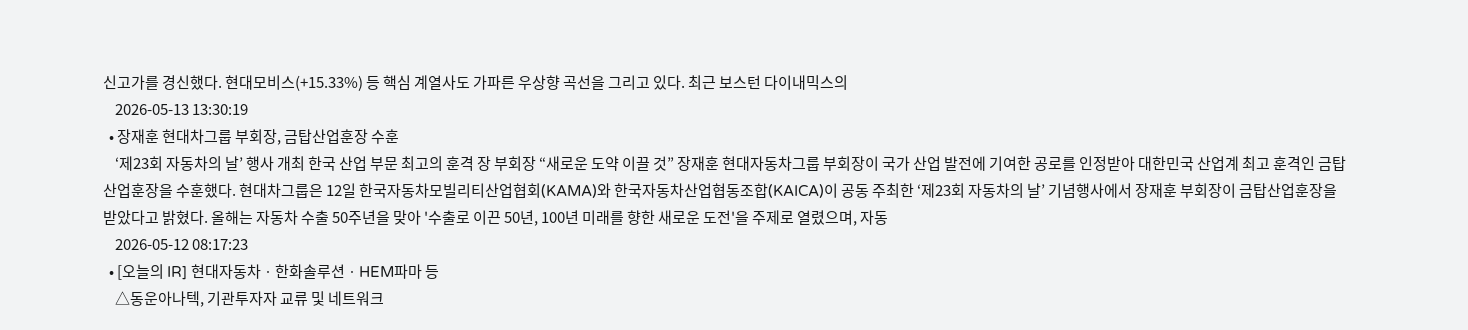신고가를 경신했다. 현대모비스(+15.33%) 등 핵심 계열사도 가파른 우상향 곡선을 그리고 있다. 최근 보스턴 다이내믹스의
    2026-05-13 13:30:19
  • 장재훈 현대차그룹 부회장, 금탑산업훈장 수훈
    ‘제23회 자동차의 날’ 행사 개최 한국 산업 부문 최고의 훈격 장 부회장 “새로운 도약 이끌 것” 장재훈 현대자동차그룹 부회장이 국가 산업 발전에 기여한 공로를 인정받아 대한민국 산업계 최고 훈격인 금탑산업훈장을 수훈했다. 현대차그룹은 12일 한국자동차모빌리티산업협회(KAMA)와 한국자동차산업협동조합(KAICA)이 공동 주최한 ‘제23회 자동차의 날’ 기념행사에서 장재훈 부회장이 금탑산업훈장을 받았다고 밝혔다. 올해는 자동차 수출 50주년을 맞아 '수출로 이끈 50년, 100년 미래를 향한 새로운 도전'을 주제로 열렸으며, 자동
    2026-05-12 08:17:23
  • [오늘의 IR] 현대자동차ㆍ한화솔루션ㆍHEM파마 등
    △동운아나텍, 기관투자자 교류 및 네트워크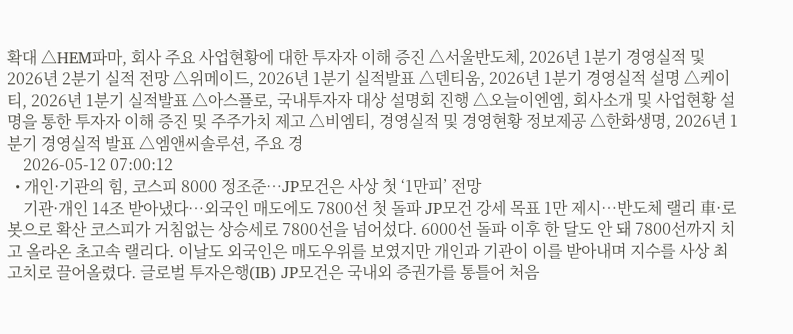확대 △HEM파마, 회사 주요 사업현황에 대한 투자자 이해 증진 △서울반도체, 2026년 1분기 경영실적 및 2026년 2분기 실적 전망 △위메이드, 2026년 1분기 실적발표 △덴티움, 2026년 1분기 경영실적 설명 △케이티, 2026년 1분기 실적발표 △아스플로, 국내투자자 대상 설명회 진행 △오늘이엔엠, 회사소개 및 사업현황 설명을 통한 투자자 이해 증진 및 주주가치 제고 △비엠티, 경영실적 및 경영현황 정보제공 △한화생명, 2026년 1분기 경영실적 발표 △엠앤씨솔루션, 주요 경
    2026-05-12 07:00:12
  • 개인·기관의 힘, 코스피 8000 정조준…JP모건은 사상 첫 ‘1만피’ 전망
    기관·개인 14조 받아냈다…외국인 매도에도 7800선 첫 돌파 JP모건 강세 목표 1만 제시…반도체 랠리 車·로봇으로 확산 코스피가 거침없는 상승세로 7800선을 넘어섰다. 6000선 돌파 이후 한 달도 안 돼 7800선까지 치고 올라온 초고속 랠리다. 이날도 외국인은 매도우위를 보였지만 개인과 기관이 이를 받아내며 지수를 사상 최고치로 끌어올렸다. 글로벌 투자은행(IB) JP모건은 국내외 증권가를 통틀어 처음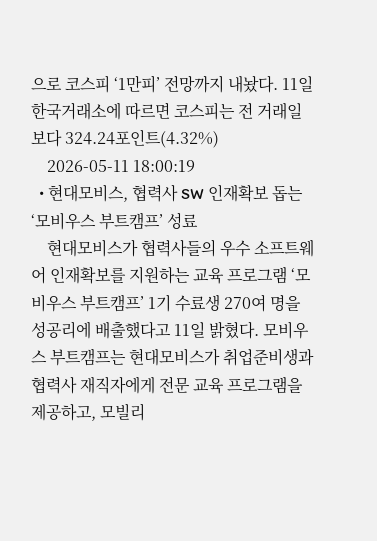으로 코스피 ‘1만피’ 전망까지 내놨다. 11일 한국거래소에 따르면 코스피는 전 거래일보다 324.24포인트(4.32%)
    2026-05-11 18:00:19
  • 현대모비스, 협력사 SW 인재확보 돕는 ‘모비우스 부트캠프’ 성료
    현대모비스가 협력사들의 우수 소프트웨어 인재확보를 지원하는 교육 프로그램 ‘모비우스 부트캠프’ 1기 수료생 270여 명을 성공리에 배출했다고 11일 밝혔다. 모비우스 부트캠프는 현대모비스가 취업준비생과 협력사 재직자에게 전문 교육 프로그램을 제공하고, 모빌리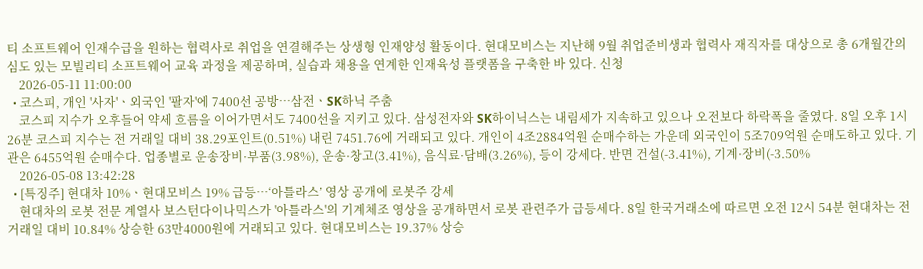티 소프트웨어 인재수급을 원하는 협력사로 취업을 연결해주는 상생형 인재양성 활동이다. 현대모비스는 지난해 9월 취업준비생과 협력사 재직자를 대상으로 총 6개월간의 심도 있는 모빌리티 소프트웨어 교육 과정을 제공하며, 실습과 채용을 연계한 인재육성 플랫폼을 구축한 바 있다. 신청
    2026-05-11 11:00:00
  • 코스피, 개인 '사자'ㆍ외국인 '팔자'에 7400선 공방⋯삼전ㆍSK하닉 주춤
    코스피 지수가 오후들어 약세 흐름을 이어가면서도 7400선을 지키고 있다. 삼성전자와 SK하이닉스는 내림세가 지속하고 있으나 오전보다 하락폭을 줄였다. 8일 오후 1시26분 코스피 지수는 전 거래일 대비 38.29포인트(0.51%) 내린 7451.76에 거래되고 있다. 개인이 4조2884억원 순매수하는 가운데 외국인이 5조709억원 순매도하고 있다. 기관은 6455억원 순매수다. 업종별로 운송장비·부품(3.98%), 운송·창고(3.41%), 음식료·담배(3.26%), 등이 강세다. 반면 건설(-3.41%), 기계·장비(-3.50%
    2026-05-08 13:42:28
  • [특징주] 현대차 10%ㆍ현대모비스 19% 급등⋯‘아틀라스’ 영상 공개에 로봇주 강세
    현대차의 로봇 전문 계열사 보스턴다이나믹스가 '아틀라스'의 기계체조 영상을 공개하면서 로봇 관련주가 급등세다. 8일 한국거래소에 따르면 오전 12시 54분 현대차는 전 거래일 대비 10.84% 상승한 63만4000원에 거래되고 있다. 현대모비스는 19.37% 상승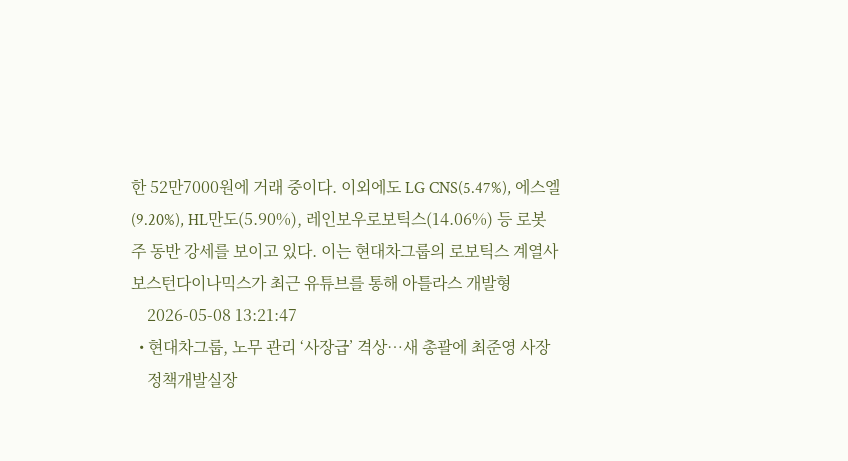한 52만7000원에 거래 중이다. 이외에도 LG CNS(5.47%), 에스엘(9.20%), HL만도(5.90%), 레인보우로보틱스(14.06%) 등 로봇주 동반 강세를 보이고 있다. 이는 현대차그룹의 로보틱스 계열사 보스턴다이나믹스가 최근 유튜브를 통해 아틀라스 개발형
    2026-05-08 13:21:47
  • 현대차그룹, 노무 관리 ‘사장급’ 격상…새 총괄에 최준영 사장
    정책개발실장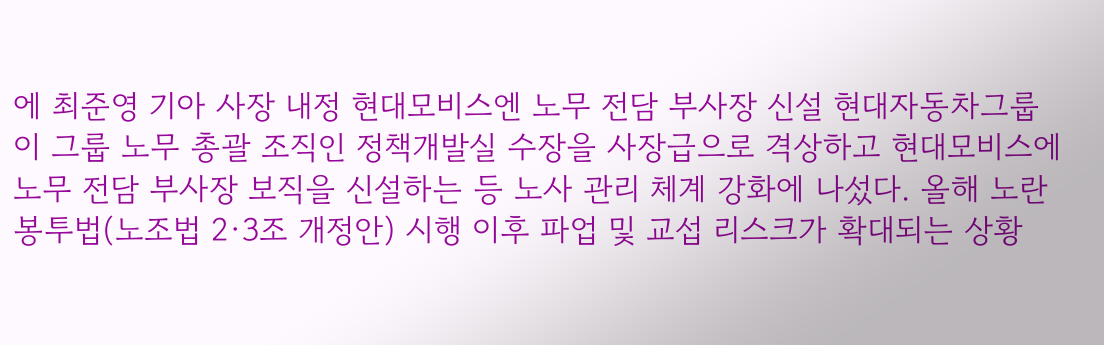에 최준영 기아 사장 내정 현대모비스엔 노무 전담 부사장 신설 현대자동차그룹이 그룹 노무 총괄 조직인 정책개발실 수장을 사장급으로 격상하고 현대모비스에 노무 전담 부사장 보직을 신설하는 등 노사 관리 체계 강화에 나섰다. 올해 노란봉투법(노조법 2·3조 개정안) 시행 이후 파업 및 교섭 리스크가 확대되는 상황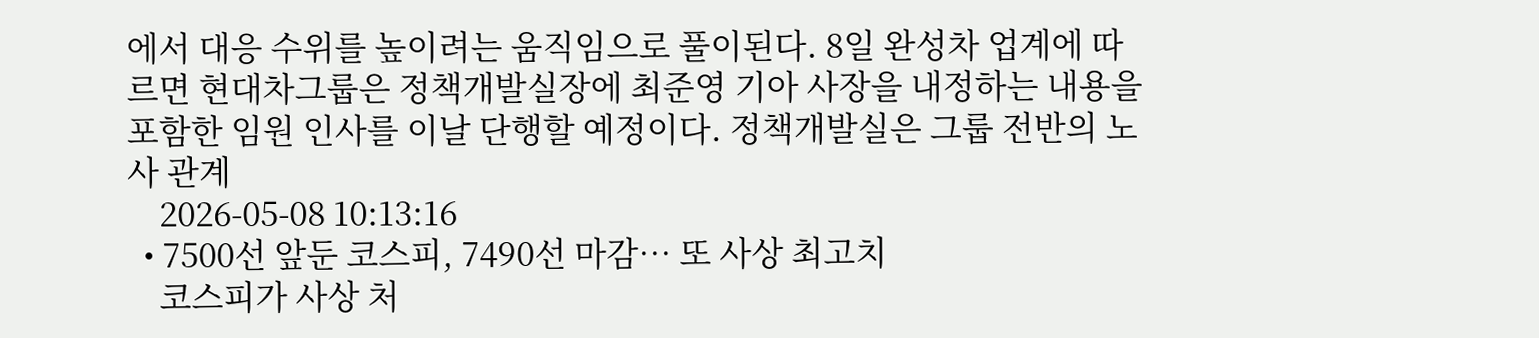에서 대응 수위를 높이려는 움직임으로 풀이된다. 8일 완성차 업계에 따르면 현대차그룹은 정책개발실장에 최준영 기아 사장을 내정하는 내용을 포함한 임원 인사를 이날 단행할 예정이다. 정책개발실은 그룹 전반의 노사 관계
    2026-05-08 10:13:16
  • 7500선 앞둔 코스피, 7490선 마감⋯ 또 사상 최고치
    코스피가 사상 처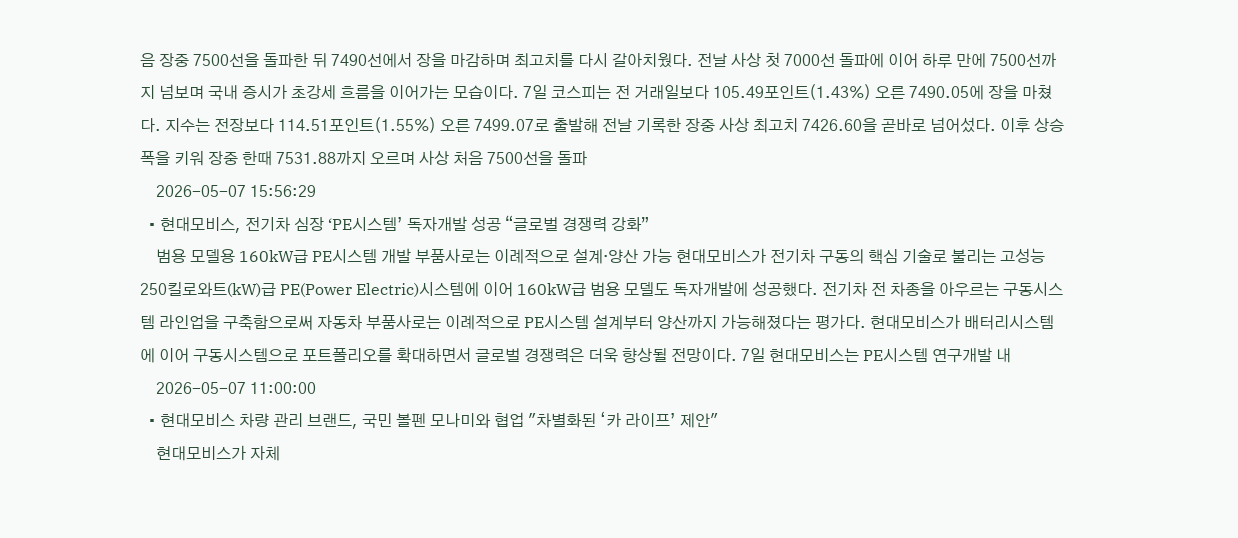음 장중 7500선을 돌파한 뒤 7490선에서 장을 마감하며 최고치를 다시 갈아치웠다. 전날 사상 첫 7000선 돌파에 이어 하루 만에 7500선까지 넘보며 국내 증시가 초강세 흐름을 이어가는 모습이다. 7일 코스피는 전 거래일보다 105.49포인트(1.43%) 오른 7490.05에 장을 마쳤다. 지수는 전장보다 114.51포인트(1.55%) 오른 7499.07로 출발해 전날 기록한 장중 사상 최고치 7426.60을 곧바로 넘어섰다. 이후 상승폭을 키워 장중 한때 7531.88까지 오르며 사상 처음 7500선을 돌파
    2026-05-07 15:56:29
  • 현대모비스, 전기차 심장 ‘PE시스템’ 독자개발 성공 “글로벌 경쟁력 강화”
    범용 모델용 160kW급 PE시스템 개발 부품사로는 이례적으로 설계·양산 가능 현대모비스가 전기차 구동의 핵심 기술로 불리는 고성능 250킬로와트(kW)급 PE(Power Electric)시스템에 이어 160kW급 범용 모델도 독자개발에 성공했다. 전기차 전 차종을 아우르는 구동시스템 라인업을 구축함으로써 자동차 부품사로는 이례적으로 PE시스템 설계부터 양산까지 가능해졌다는 평가다. 현대모비스가 배터리시스템에 이어 구동시스템으로 포트폴리오를 확대하면서 글로벌 경쟁력은 더욱 향상될 전망이다. 7일 현대모비스는 PE시스템 연구개발 내
    2026-05-07 11:00:00
  • 현대모비스 차량 관리 브랜드, 국민 볼펜 모나미와 협업 "차별화된 ‘카 라이프’ 제안"
    현대모비스가 자체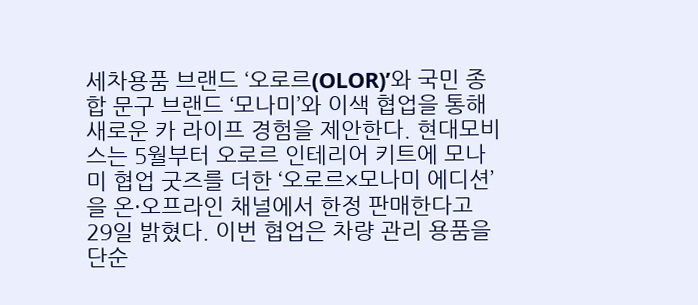세차용품 브랜드 ‘오로르(OLOR)’와 국민 종합 문구 브랜드 ‘모나미’와 이색 협업을 통해 새로운 카 라이프 경험을 제안한다. 현대모비스는 5월부터 오로르 인테리어 키트에 모나미 협업 굿즈를 더한 ‘오로르×모나미 에디션’을 온·오프라인 채널에서 한정 판매한다고 29일 밝혔다. 이번 협업은 차량 관리 용품을 단순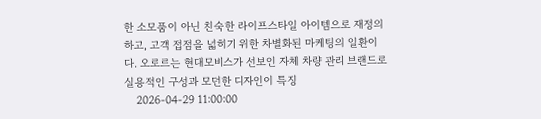한 소모품이 아닌 친숙한 라이프스타일 아이템으로 재정의하고, 고객 접점을 넓히기 위한 차별화된 마케팅의 일환이다. 오로르는 현대모비스가 선보인 자체 차량 관리 브랜드로 실용적인 구성과 모던한 디자인이 특징
    2026-04-29 11:00:00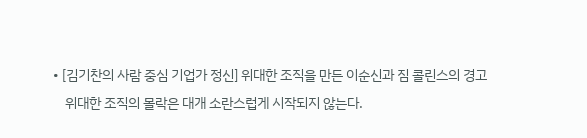• [김기찬의 사람 중심 기업가 정신] 위대한 조직을 만든 이순신과 짐 콜린스의 경고
    위대한 조직의 몰락은 대개 소란스럽게 시작되지 않는다.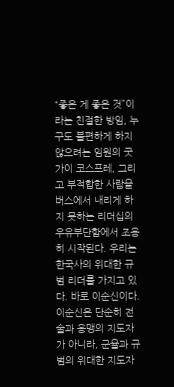“좋은 게 좋은 것”이라는 친절한 방임, 누구도 불편하게 하지 않으려는 임원의 굿가이 코스프레, 그리고 부적합한 사람을 버스에서 내리게 하지 못하는 리더십의 우유부단함에서 조용히 시작된다. 우리는 한국사의 위대한 규범 리더를 가지고 있다. 바로 이순신이다. 이순신은 단순히 전술과 용맹의 지도자가 아니라, 군율과 규범의 위대한 지도자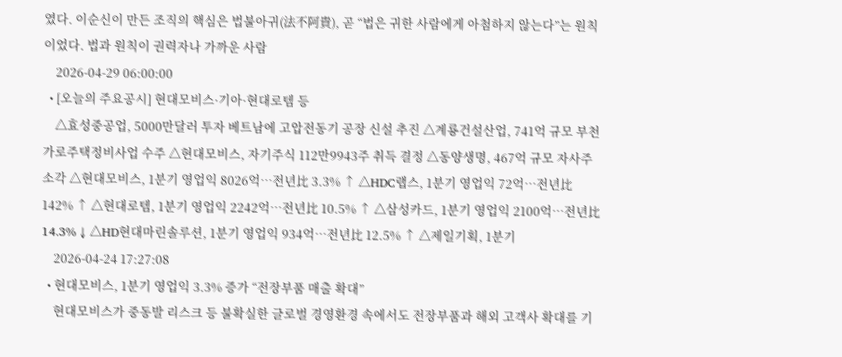였다. 이순신이 만든 조직의 핵심은 법불아귀(法不阿貴), 곧 “법은 귀한 사람에게 아첨하지 않는다”는 원칙이었다. 법과 원칙이 권력자나 가까운 사람
    2026-04-29 06:00:00
  • [오늘의 주요공시] 현대모비스·기아·현대로템 등
    △효성중공업, 5000만달러 투자 베트남에 고압전동기 공장 신설 추진 △계룡건설산업, 741억 규모 부천 가로주택정비사업 수주 △현대모비스, 자기주식 112만9943주 취득 결정 △동양생명, 467억 규모 자사주 소각 △현대모비스, 1분기 영업익 8026억…전년比 3.3% ↑ △HDC랩스, 1분기 영업익 72억…전년比 142% ↑ △현대로템, 1분기 영업익 2242억…전년比 10.5% ↑ △삼성카드, 1분기 영업익 2100억…전년比 14.3% ↓ △HD현대마린솔루션, 1분기 영업익 934억…전년比 12.5% ↑ △제일기획, 1분기
    2026-04-24 17:27:08
  • 현대모비스, 1분기 영업익 3.3% 증가 “전장부품 매출 확대”
    현대모비스가 중동발 리스크 등 불확실한 글로벌 경영환경 속에서도 전장부품과 해외 고객사 확대를 기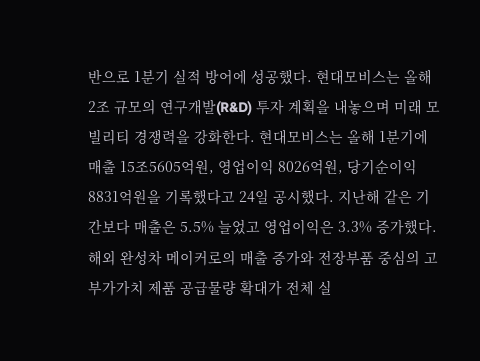반으로 1분기 실적 방어에 성공했다. 현대모비스는 올해 2조 규모의 연구개발(R&D) 투자 계획을 내놓으며 미래 모빌리티 경쟁력을 강화한다. 현대모비스는 올해 1분기에 매출 15조5605억원, 영업이익 8026억원, 당기순이익 8831억원을 기록했다고 24일 공시했다. 지난해 같은 기간보다 매출은 5.5% 늘었고 영업이익은 3.3% 증가했다. 해외 완성차 메이커로의 매출 증가와 전장부품 중심의 고부가가치 제품 공급물량 확대가 전체 실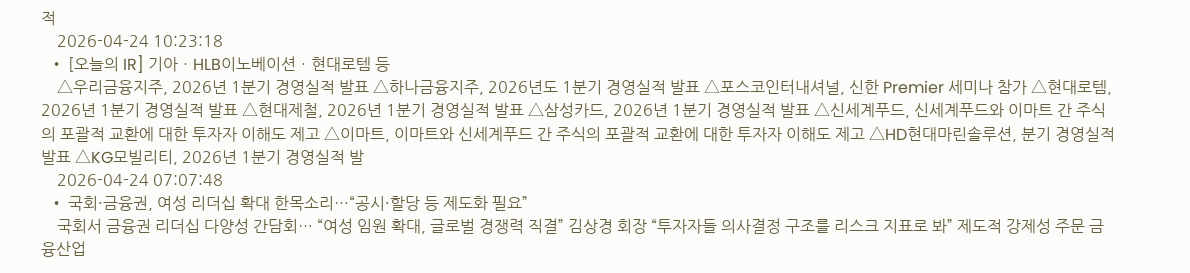적
    2026-04-24 10:23:18
  • [오늘의 IR] 기아ㆍHLB이노베이션ㆍ현대로템 등
    △우리금융지주, 2026년 1분기 경영실적 발표 △하나금융지주, 2026년도 1분기 경영실적 발표 △포스코인터내셔널, 신한 Premier 세미나 참가 △현대로템, 2026년 1분기 경영실적 발표 △현대제철, 2026년 1분기 경영실적 발표 △삼성카드, 2026년 1분기 경영실적 발표 △신세계푸드, 신세계푸드와 이마트 간 주식의 포괄적 교환에 대한 투자자 이해도 제고 △이마트, 이마트와 신세계푸드 간 주식의 포괄적 교환에 대한 투자자 이해도 제고 △HD현대마린솔루션, 분기 경영실적 발표 △KG모빌리티, 2026년 1분기 경영실적 발
    2026-04-24 07:07:48
  • 국회·금융권, 여성 리더십 확대 한목소리…“공시·할당 등 제도화 필요”
    국회서 금융권 리더십 다양성 간담회… “여성 임원 확대, 글로벌 경쟁력 직결” 김상경 회장 “투자자들 의사결정 구조를 리스크 지표로 봐” 제도적 강제성 주문 금융산업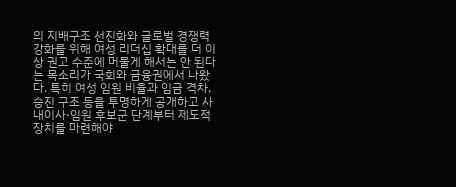의 지배구조 선진화와 글로벌 경쟁력 강화를 위해 여성 리더십 확대를 더 이상 권고 수준에 머물게 해서는 안 된다는 목소리가 국회와 금융권에서 나왔다. 특히 여성 임원 비율과 임금 격차, 승진 구조 등을 투명하게 공개하고 사내이사·임원 후보군 단계부터 제도적 장치를 마련해야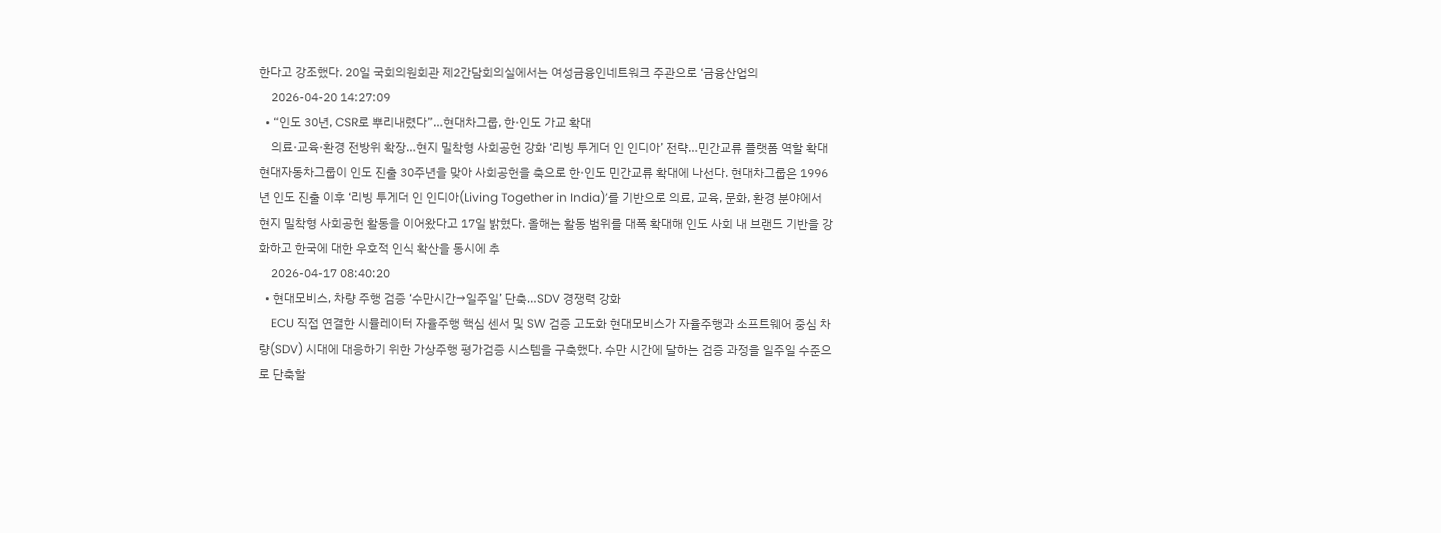한다고 강조했다. 20일 국회의원회관 제2간담회의실에서는 여성금융인네트워크 주관으로 ‘금융산업의
    2026-04-20 14:27:09
  • “인도 30년, CSR로 뿌리내렸다”…현대차그룹, 한·인도 가교 확대
    의료·교육·환경 전방위 확장…현지 밀착형 사회공헌 강화 ‘리빙 투게더 인 인디아’ 전략…민간교류 플랫폼 역할 확대 현대자동차그룹이 인도 진출 30주년을 맞아 사회공헌을 축으로 한·인도 민간교류 확대에 나선다. 현대차그룹은 1996년 인도 진출 이후 ‘리빙 투게더 인 인디아(Living Together in India)’를 기반으로 의료, 교육, 문화, 환경 분야에서 현지 밀착형 사회공헌 활동을 이어왔다고 17일 밝혔다. 올해는 활동 범위를 대폭 확대해 인도 사회 내 브랜드 기반을 강화하고 한국에 대한 우호적 인식 확산을 동시에 추
    2026-04-17 08:40:20
  • 현대모비스, 차량 주행 검증 ‘수만시간→일주일’ 단축…SDV 경쟁력 강화
    ECU 직접 연결한 시뮬레이터 자율주행 핵심 센서 및 SW 검증 고도화 현대모비스가 자율주행과 소프트웨어 중심 차량(SDV) 시대에 대응하기 위한 가상주행 평가검증 시스템을 구축했다. 수만 시간에 달하는 검증 과정을 일주일 수준으로 단축할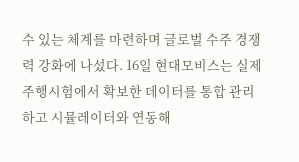수 있는 체계를 마련하며 글로벌 수주 경쟁력 강화에 나섰다. 16일 현대모비스는 실제 주행시험에서 확보한 데이터를 통합 관리하고 시뮬레이터와 연동해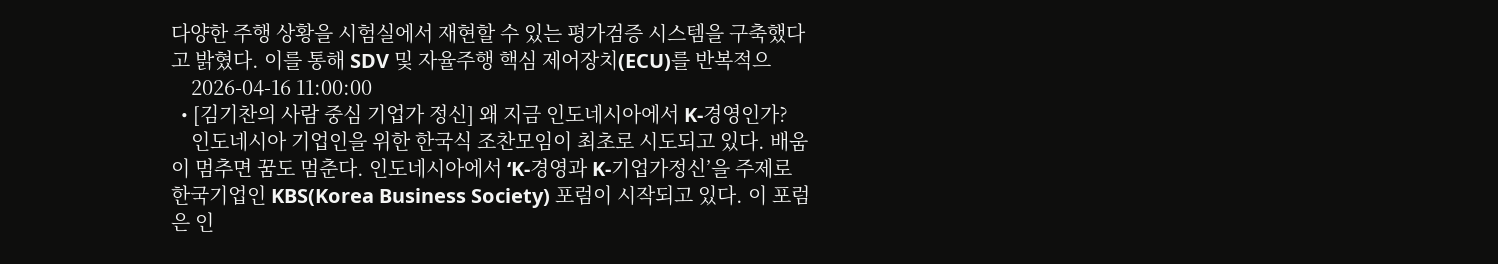다양한 주행 상황을 시험실에서 재현할 수 있는 평가검증 시스템을 구축했다고 밝혔다. 이를 통해 SDV 및 자율주행 핵심 제어장치(ECU)를 반복적으
    2026-04-16 11:00:00
  • [김기찬의 사람 중심 기업가 정신] 왜 지금 인도네시아에서 K-경영인가?
    인도네시아 기업인을 위한 한국식 조찬모임이 최초로 시도되고 있다. 배움이 멈추면 꿈도 멈춘다. 인도네시아에서 ‘K-경영과 K-기업가정신’을 주제로 한국기업인 KBS(Korea Business Society) 포럼이 시작되고 있다. 이 포럼은 인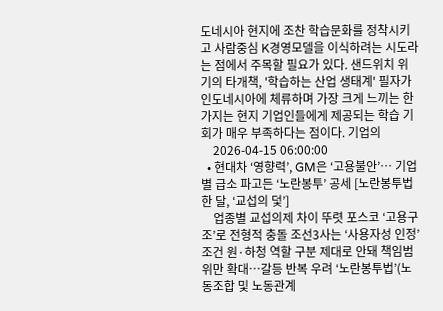도네시아 현지에 조찬 학습문화를 정착시키고 사람중심 K경영모델을 이식하려는 시도라는 점에서 주목할 필요가 있다. 샌드위치 위기의 타개책, '학습하는 산업 생태계' 필자가 인도네시아에 체류하며 가장 크게 느끼는 한 가지는 현지 기업인들에게 제공되는 학습 기회가 매우 부족하다는 점이다. 기업의
    2026-04-15 06:00:00
  • 현대차 ‘영향력’, GM은 ‘고용불안’… 기업별 급소 파고든 ‘노란봉투’ 공세 [노란봉투법 한 달, ‘교섭의 덫’]
    업종별 교섭의제 차이 뚜렷 포스코 ‘고용구조’로 전형적 충돌 조선3사는 ‘사용자성 인정’ 조건 원·하청 역할 구분 제대로 안돼 책임범위만 확대…갈등 반복 우려 ‘노란봉투법’(노동조합 및 노동관계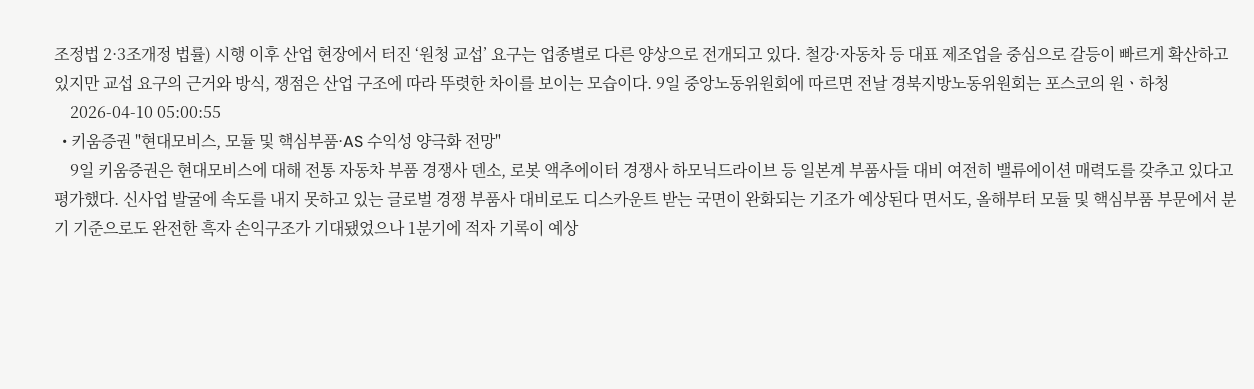조정법 2·3조개정 법률) 시행 이후 산업 현장에서 터진 ‘원청 교섭’ 요구는 업종별로 다른 양상으로 전개되고 있다. 철강·자동차 등 대표 제조업을 중심으로 갈등이 빠르게 확산하고 있지만 교섭 요구의 근거와 방식, 쟁점은 산업 구조에 따라 뚜렷한 차이를 보이는 모습이다. 9일 중앙노동위원회에 따르면 전날 경북지방노동위원회는 포스코의 원ㆍ하청
    2026-04-10 05:00:55
  • 키움증권 "현대모비스, 모듈 및 핵심부품·AS 수익성 양극화 전망"
    9일 키움증권은 현대모비스에 대해 전통 자동차 부품 경쟁사 덴소, 로봇 액추에이터 경쟁사 하모닉드라이브 등 일본계 부품사들 대비 여전히 밸류에이션 매력도를 갖추고 있다고 평가했다. 신사업 발굴에 속도를 내지 못하고 있는 글로벌 경쟁 부품사 대비로도 디스카운트 받는 국면이 완화되는 기조가 예상된다 면서도, 올해부터 모듈 및 핵심부품 부문에서 분기 기준으로도 완전한 흑자 손익구조가 기대됐었으나 1분기에 적자 기록이 예상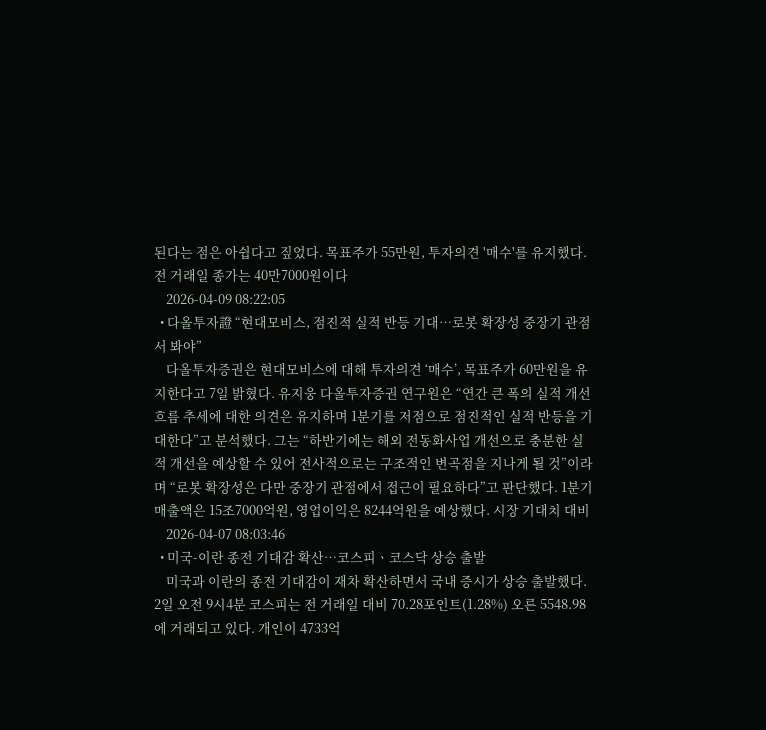된다는 점은 아쉽다고 짚었다. 목표주가 55만원, 투자의견 '매수'를 유지했다. 전 거래일 종가는 40만7000원이다
    2026-04-09 08:22:05
  • 다올투자證 “현대모비스, 점진적 실적 반등 기대⋯로봇 확장성 중장기 관점서 봐야”
    다올투자증권은 현대모비스에 대해 투자의견 ‘매수’, 목표주가 60만원을 유지한다고 7일 밝혔다. 유지웅 다올투자증권 연구원은 “연간 큰 폭의 실적 개선흐름 추세에 대한 의견은 유지하며 1분기를 저점으로 점진적인 실적 반등을 기대한다”고 분석했다. 그는 “하반기에는 해외 전동화사업 개선으로 충분한 실적 개선을 예상할 수 있어 전사적으로는 구조적인 변곡점을 지나게 될 것”이라며 “로봇 확장성은 다만 중장기 관점에서 접근이 필요하다”고 판단했다. 1분기 매출액은 15조7000억원, 영업이익은 8244억원을 예상했다. 시장 기대치 대비
    2026-04-07 08:03:46
  • 미국-이란 종전 기대감 확산⋯코스피ㆍ코스닥 상승 출발
    미국과 이란의 종전 기대감이 재차 확산하면서 국내 증시가 상승 출발했다. 2일 오전 9시4분 코스피는 전 거래일 대비 70.28포인트(1.28%) 오른 5548.98에 거래되고 있다. 개인이 4733억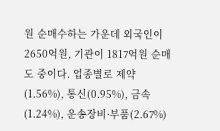원 순매수하는 가운데 외국인이 2650억원, 기관이 1817억원 순매도 중이다. 업종별로 제약(1.56%), 통신(0.95%), 금속(1.24%), 운송장비·부품(2.67%)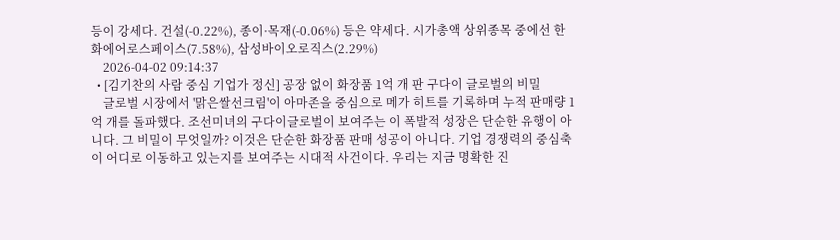등이 강세다. 건설(-0.22%), 종이·목재(-0.06%) 등은 약세다. 시가총액 상위종목 중에선 한화에어로스페이스(7.58%), 삼성바이오로직스(2.29%)
    2026-04-02 09:14:37
  • [김기찬의 사람 중심 기업가 정신] 공장 없이 화장품 1억 개 판 구다이 글로벌의 비밀
    글로벌 시장에서 '맑은쌀선크림'이 아마존을 중심으로 메가 히트를 기록하며 누적 판매량 1억 개를 돌파했다. 조선미녀의 구다이글로벌이 보여주는 이 폭발적 성장은 단순한 유행이 아니다. 그 비밀이 무엇일까? 이것은 단순한 화장품 판매 성공이 아니다. 기업 경쟁력의 중심축이 어디로 이동하고 있는지를 보여주는 시대적 사건이다. 우리는 지금 명확한 진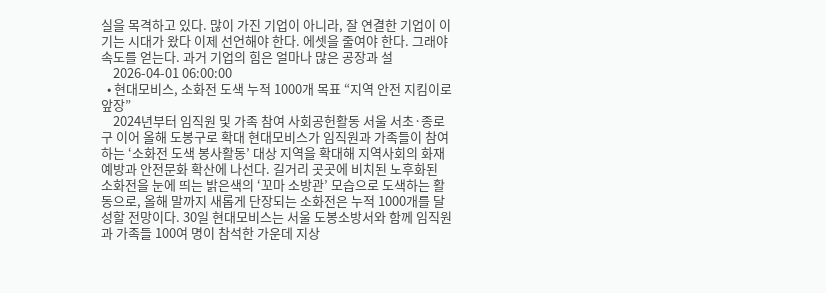실을 목격하고 있다. 많이 가진 기업이 아니라, 잘 연결한 기업이 이기는 시대가 왔다 이제 선언해야 한다. 에셋을 줄여야 한다. 그래야 속도를 얻는다. 과거 기업의 힘은 얼마나 많은 공장과 설
    2026-04-01 06:00:00
  • 현대모비스, 소화전 도색 누적 1000개 목표 “지역 안전 지킴이로 앞장”
    2024년부터 임직원 및 가족 참여 사회공헌활동 서울 서초·종로구 이어 올해 도봉구로 확대 현대모비스가 임직원과 가족들이 참여하는 ‘소화전 도색 봉사활동’ 대상 지역을 확대해 지역사회의 화재 예방과 안전문화 확산에 나선다. 길거리 곳곳에 비치된 노후화된 소화전을 눈에 띄는 밝은색의 ‘꼬마 소방관’ 모습으로 도색하는 활동으로, 올해 말까지 새롭게 단장되는 소화전은 누적 1000개를 달성할 전망이다. 30일 현대모비스는 서울 도봉소방서와 함께 임직원과 가족들 100여 명이 참석한 가운데 지상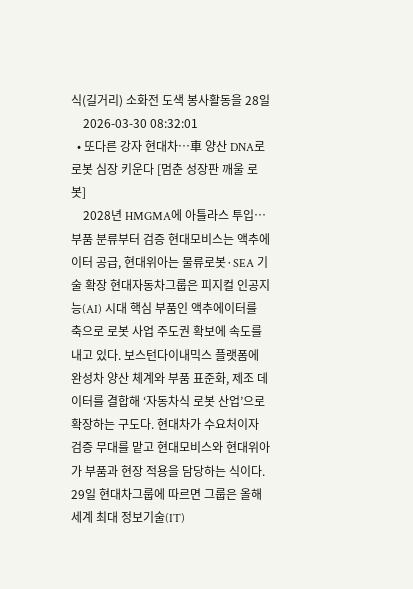식(길거리) 소화전 도색 봉사활동을 28일
    2026-03-30 08:32:01
  • 또다른 강자 현대차…車 양산 DNA로 로봇 심장 키운다 [멈춘 성장판 깨울 로봇]
    2028년 HMGMA에 아틀라스 투입…부품 분류부터 검증 현대모비스는 액추에이터 공급, 현대위아는 물류로봇·SEA 기술 확장 현대자동차그룹은 피지컬 인공지능(AI) 시대 핵심 부품인 액추에이터를 축으로 로봇 사업 주도권 확보에 속도를 내고 있다. 보스턴다이내믹스 플랫폼에 완성차 양산 체계와 부품 표준화, 제조 데이터를 결합해 ‘자동차식 로봇 산업’으로 확장하는 구도다. 현대차가 수요처이자 검증 무대를 맡고 현대모비스와 현대위아가 부품과 현장 적용을 담당하는 식이다. 29일 현대차그룹에 따르면 그룹은 올해 세계 최대 정보기술(IT)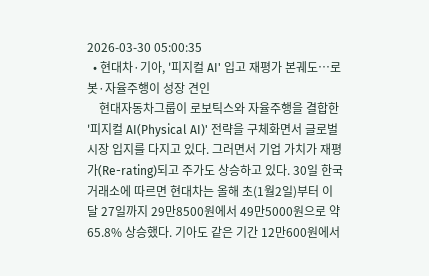2026-03-30 05:00:35
  • 현대차·기아, '피지컬 AI' 입고 재평가 본궤도…로봇·자율주행이 성장 견인
    현대자동차그룹이 로보틱스와 자율주행을 결합한 '피지컬 AI(Physical AI)' 전략을 구체화면서 글로벌 시장 입지를 다지고 있다. 그러면서 기업 가치가 재평가(Re-rating)되고 주가도 상승하고 있다. 30일 한국거래소에 따르면 현대차는 올해 초(1월2일)부터 이달 27일까지 29만8500원에서 49만5000원으로 약 65.8% 상승했다. 기아도 같은 기간 12만600원에서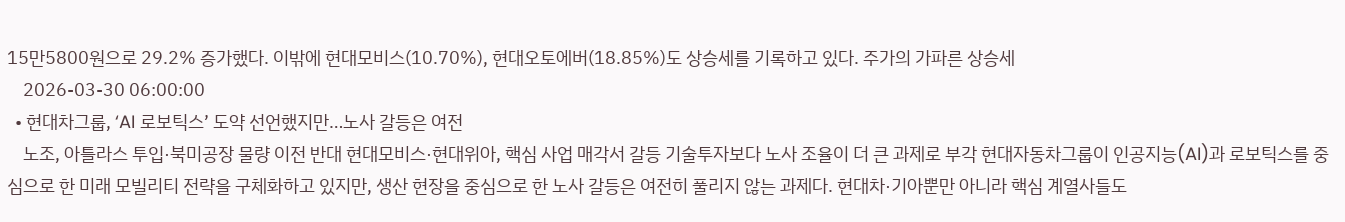15만5800원으로 29.2% 증가했다. 이밖에 현대모비스(10.70%), 현대오토에버(18.85%)도 상승세를 기록하고 있다. 주가의 가파른 상승세
    2026-03-30 06:00:00
  • 현대차그룹, ‘AI 로보틱스’ 도약 선언했지만…노사 갈등은 여전
    노조, 아틀라스 투입·북미공장 물량 이전 반대 현대모비스·현대위아, 핵심 사업 매각서 갈등 기술투자보다 노사 조율이 더 큰 과제로 부각 현대자동차그룹이 인공지능(AI)과 로보틱스를 중심으로 한 미래 모빌리티 전략을 구체화하고 있지만, 생산 현장을 중심으로 한 노사 갈등은 여전히 풀리지 않는 과제다. 현대차·기아뿐만 아니라 핵심 계열사들도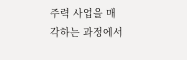주력 사업을 매각하는 과정에서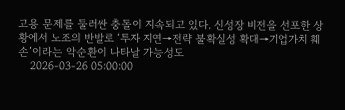고용 문제를 둘러싼 충돌이 지속되고 있다. 신성장 비전을 선포한 상황에서 노조의 반발로 ‘투자 지연→전략 불확실성 확대→기업가치 훼손’이라는 악순환이 나타날 가능성도
    2026-03-26 05:00:00